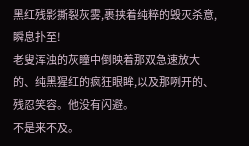黑红残影撕裂灰雾,裹挟着纯粹的毁灭杀意,瞬息扑至!
老叟浑浊的灰瞳中倒映着那双急速放大的、纯黑猩红的疯狂眼眸,以及那咧开的、残忍笑容。他没有闪避。
不是来不及。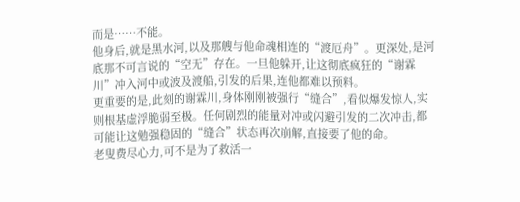而是……不能。
他身后,就是黑水河,以及那艘与他命魂相连的“渡厄舟”。更深处,是河底那不可言说的“空无”存在。一旦他躲开,让这彻底疯狂的“谢霖川”冲入河中或波及渡船,引发的后果,连他都难以预料。
更重要的是,此刻的谢霖川,身体刚刚被强行“缝合”,看似爆发惊人,实则根基虚浮脆弱至极。任何剧烈的能量对冲或闪避引发的二次冲击,都可能让这勉强稳固的“缝合”状态再次崩解,直接要了他的命。
老叟费尽心力,可不是为了救活一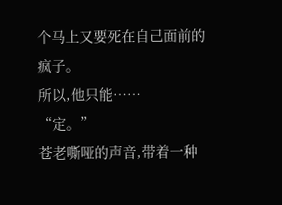个马上又要死在自己面前的疯子。
所以,他只能……
“定。”
苍老嘶哑的声音,带着一种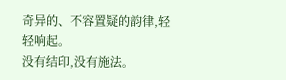奇异的、不容置疑的韵律,轻轻响起。
没有结印,没有施法。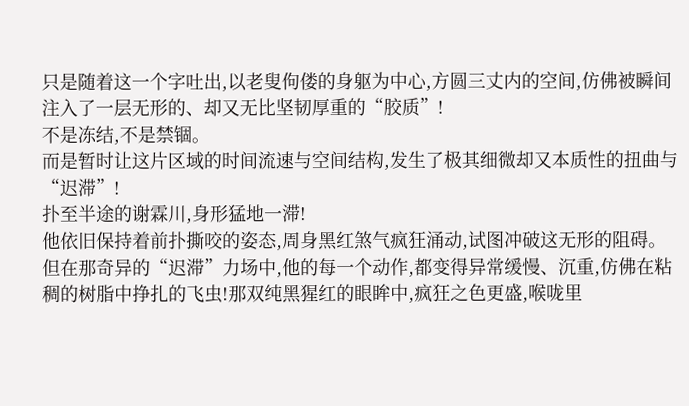只是随着这一个字吐出,以老叟佝偻的身躯为中心,方圆三丈内的空间,仿佛被瞬间注入了一层无形的、却又无比坚韧厚重的“胶质”!
不是冻结,不是禁锢。
而是暂时让这片区域的时间流速与空间结构,发生了极其细微却又本质性的扭曲与“迟滞”!
扑至半途的谢霖川,身形猛地一滞!
他依旧保持着前扑撕咬的姿态,周身黑红煞气疯狂涌动,试图冲破这无形的阻碍。但在那奇异的“迟滞”力场中,他的每一个动作,都变得异常缓慢、沉重,仿佛在粘稠的树脂中挣扎的飞虫!那双纯黑猩红的眼眸中,疯狂之色更盛,喉咙里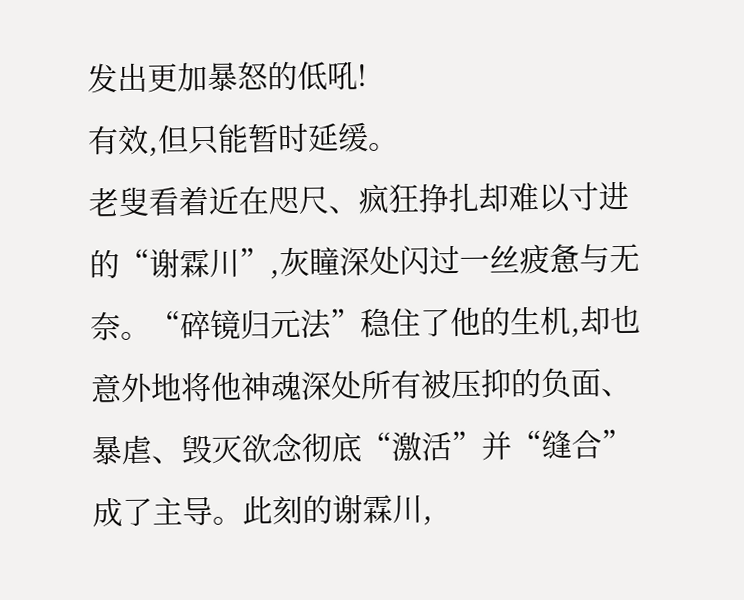发出更加暴怒的低吼!
有效,但只能暂时延缓。
老叟看着近在咫尺、疯狂挣扎却难以寸进的“谢霖川”,灰瞳深处闪过一丝疲惫与无奈。“碎镜归元法”稳住了他的生机,却也意外地将他神魂深处所有被压抑的负面、暴虐、毁灭欲念彻底“激活”并“缝合”成了主导。此刻的谢霖川,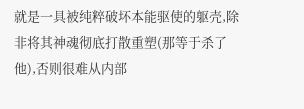就是一具被纯粹破坏本能驱使的躯壳,除非将其神魂彻底打散重塑(那等于杀了他),否则很难从内部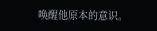唤醒他原本的意识。